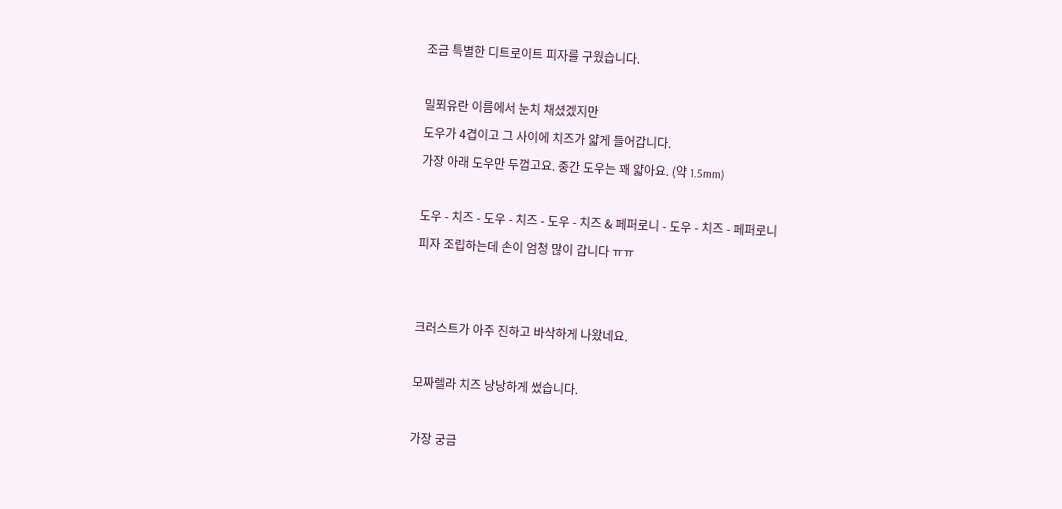조금 특별한 디트로이트 피자를 구웠습니다.

밀푀유란 이름에서 눈치 채셨겠지만
도우가 4겹이고 그 사이에 치즈가 얇게 들어갑니다.
가장 아래 도우만 두껍고요. 중간 도우는 꽤 얇아요. (약 1.5mm)

도우 - 치즈 - 도우 - 치즈 - 도우 - 치즈 & 페퍼로니 - 도우 - 치즈 - 페퍼로니
피자 조립하는데 손이 엄청 많이 갑니다 ㅠㅠ


크러스트가 아주 진하고 바삭하게 나왔네요.

모짜렐라 치즈 낭낭하게 썼습니다.

가장 궁금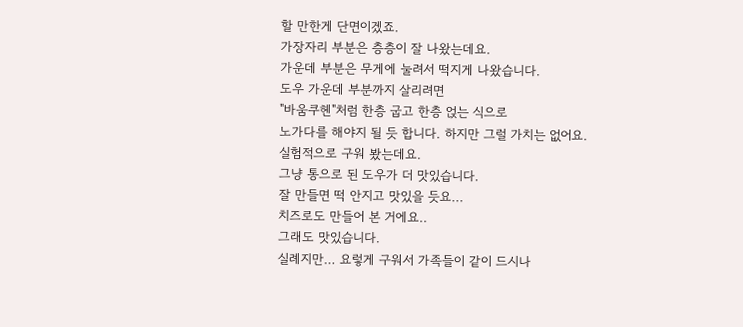할 만한게 단면이겠죠.
가장자리 부분은 층층이 잘 나왔는데요.
가운데 부분은 무게에 눌려서 떡지게 나왔습니다.
도우 가운데 부분까지 살리려면
"바움쿠헨"처럼 한층 굽고 한층 얹는 식으로
노가다를 해야지 될 듯 합니다. 하지만 그럴 가치는 없어요.
실험적으로 구워 봤는데요.
그냥 통으로 된 도우가 더 맛있습니다.
잘 만들면 떡 안지고 맛있을 듯요...
치즈로도 만들어 본 거에요..
그래도 맛있습니다.
실례지만… 요렇게 구워서 가족들이 같이 드시나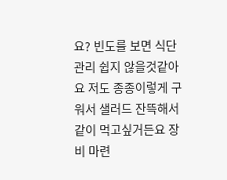요? 빈도를 보면 식단관리 쉽지 않을것같아요 저도 종종이렇게 구워서 샐러드 잔뜩해서 같이 먹고싶거든요 장비 마련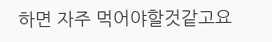하면 자주 먹어야할것같고요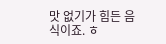맛 없기가 힘든 음식이죠. ㅎ